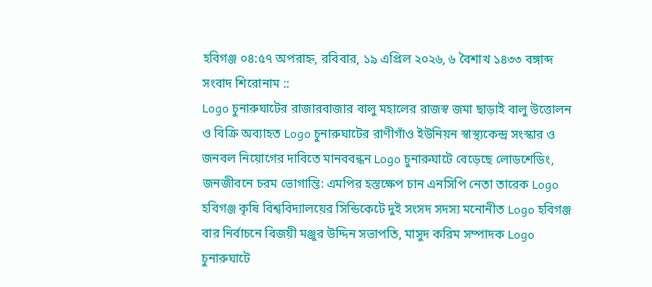হবিগঞ্জ ০৪:৫৭ অপরাহ্ন, রবিবার, ১৯ এপ্রিল ২০২৬, ৬ বৈশাখ ১৪৩৩ বঙ্গাব্দ
সংবাদ শিরোনাম ::
Logo চুনারুঘাটের রাজারবাজার বালু মহালের রাজস্ব জমা ছাড়াই বালু উত্তোলন ও বিক্রি অব্যাহত Logo চুনারুঘাটের রাণীগাঁও ইউনিয়ন স্বাস্থ্যকেন্দ্র সংস্কার ও জনবল নিয়োগের দাবিতে মানববন্ধন Logo চুনারুঘাটে বেড়েছে লোডশেডিং, জনজীবনে চরম ভোগান্তি: এমপির হস্তক্ষেপ চান এনসিপি নেতা তারেক Logo হবিগঞ্জ কৃষি বিশ্ববিদ্যালয়ের সিন্ডিকেটে দুই সংসদ সদস্য মনোনীত Logo হবিগঞ্জ বার নির্বাচনে বিজয়ী মঞ্জুর উদ্দিন সভাপতি, মাসুদ করিম সম্পাদক Logo চুনারুঘাটে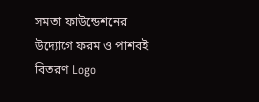সমতা ফাউন্ডেশনের উদ্যোগে ফরম ও পাশবই বিতরণ Logo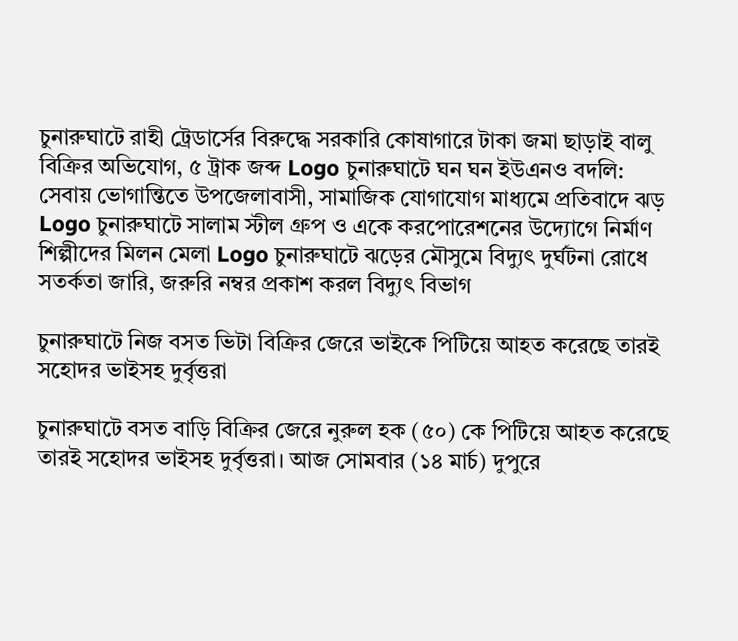চুনারুঘাটে রাহী ট্রেডার্সের বিরুদ্ধে সরকারি কোষাগারে টাকা জমা ছাড়াই বালু বিক্রির অভিযোগ, ৫ ট্রাক জব্দ Logo চুনারুঘাটে ঘন ঘন ইউএনও বদলি: সেবায় ভোগান্তিতে উপজেলাবাসী, সামাজিক যোগাযোগ মাধ্যমে প্রতিবাদে ঝড় Logo চুনারুঘাটে সালাম স্টীল গ্রুপ ও একে করপোরেশনের উদ্যোগে নির্মাণ শিল্পীদের মিলন মেলা Logo চুনারুঘাটে ঝড়ের মৌসুমে বিদ্যুৎ দুর্ঘটনা রোধে সতর্কতা জারি, জরুরি নম্বর প্রকাশ করল বিদ্যুৎ বিভাগ

চুনারুঘাটে নিজ বসত ভিটা বিক্রির জেরে ভাইকে পিটিয়ে আহত করেছে তারই সহোদর ভাইসহ দুর্বৃত্তরা

চুনারুঘাটে বসত বাড়ি বিক্রির জেরে নুরুল হক (৫০) কে পিটিয়ে আহত করেছে তারই সহোদর ভাইসহ দুর্বৃত্তরা। আজ সোমবার (১৪ মার্চ) দুপুরে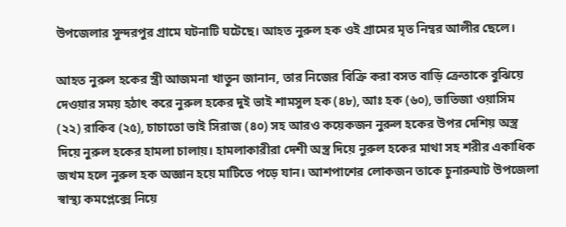উপজেলার সুন্দরপুর গ্রামে ঘটনাটি ঘটেছে। আহত নুরুল হক ওই গ্রামের মৃত নিম্বর আলীর ছেলে।

আহত নুরুল হকের স্ত্রী আজমনা খাতুন জানান, তার নিজের বিক্রি করা বসত বাড়ি ক্রেতাকে বুঝিয়ে দেওয়ার সময় হঠাৎ করে নুরুল হকের দুই ভাই শামসুল হক (৪৮), আঃ হক (৬০), ভাতিজা ওয়াসিম (২২) রাকিব (২৫), চাচাতো ভাই সিরাজ (৪০) সহ আরও কয়েকজন নুরুল হকের উপর দেশিয় অস্ত্র দিয়ে নুরুল হকের হামলা চালায়। হামলাকারীরা দেশী অস্ত্র দিয়ে নুরুল হকের মাথা সহ শরীর একাধিক জখম হলে নুরুল হক অজ্ঞান হয়ে মাটিতে পড়ে যান। আশপাশের লোকজন তাকে চুনারুঘাট উপজেলা স্বাস্থ্য কমপ্লেক্সে নিয়ে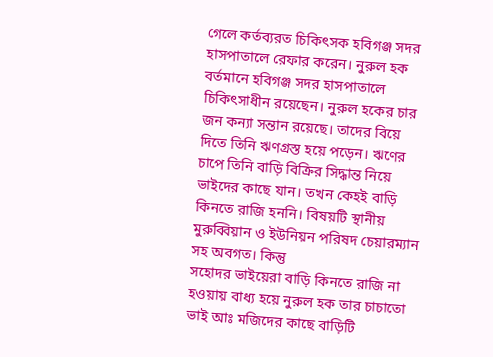গেলে কর্তব্যরত চিকিৎসক হবিগঞ্জ সদর হাসপাতালে রেফার করেন। নুরুল হক বর্তমানে হবিগঞ্জ সদর হাসপাতালে চিকিৎসাধীন রয়েছেন। নুরুল হকের চার জন কন্যা সন্তান রয়েছে। তাদের বিয়ে দিতে তিনি ঋণগ্রস্ত হয়ে পড়েন। ঋণের চাপে তিনি বাড়ি বিক্রির সিদ্ধান্ত নিয়ে ভাইদের কাছে যান। তখন কেহই বাড়ি কিনতে রাজি হননি। বিষয়টি স্থানীয় মুরুব্বিয়ান ও ইউনিয়ন পরিষদ চেয়ারম্যান সহ অবগত। কিন্তু
সহোদর ভাইয়েরা বাড়ি কিনতে রাজি না হওয়ায় বাধ্য হয়ে নুরুল হক তার চাচাতো ভাই আঃ মজিদের কাছে বাড়িটি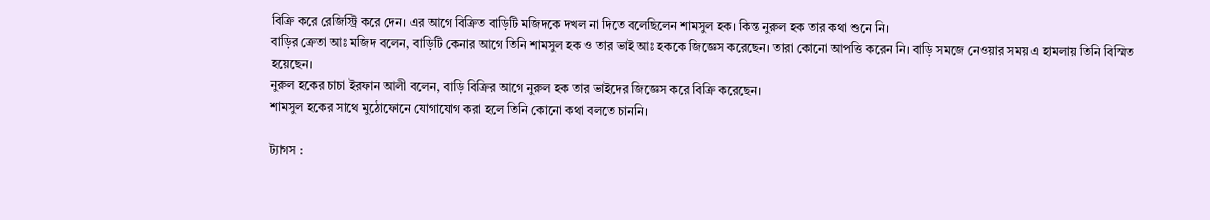বিক্রি করে রেজিস্ট্রি করে দেন। এর আগে বিক্রিত বাড়িটি মজিদকে দখল না দিতে বলেছিলেন শামসুল হক। কিন্ত নুরুল হক তার কথা শুনে নি।
বাড়ির ক্রেতা আঃ মজিদ বলেন, বাড়িটি কেনার আগে তিনি শামসুল হক ও তার ভাই আঃ হককে জিজ্ঞেস করেছেন। তারা কোনো আপত্তি করেন নি। বাড়ি সমজে নেওয়ার সময় এ হামলায় তিনি বিস্মিত হয়েছেন।
নুরুল হকের চাচা ইরফান আলী বলেন, বাড়ি বিক্রির আগে নুরুল হক তার ভাইদের জিজ্ঞেস করে বিক্রি করেছেন।
শামসুল হকের সাথে মুঠোফোনে যোগাযোগ করা হলে তিনি কোনো কথা বলতে চাননি।

ট্যাগস :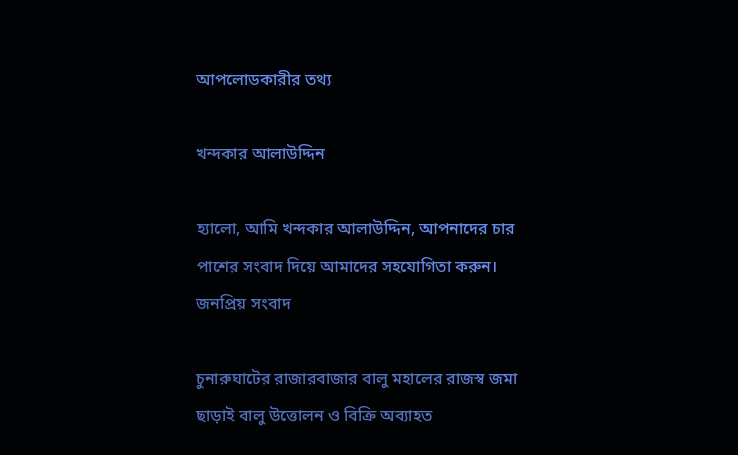আপলোডকারীর তথ্য

খন্দকার আলাউদ্দিন

হ্যালো, আমি খন্দকার আলাউদ্দিন, আপনাদের চার পাশের সংবাদ দিয়ে আমাদের সহযোগিতা করুন।
জনপ্রিয় সংবাদ

চুনারুঘাটের রাজারবাজার বালু মহালের রাজস্ব জমা ছাড়াই বালু উত্তোলন ও বিক্রি অব্যাহত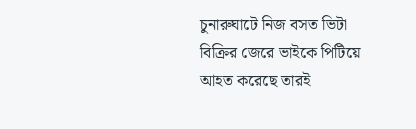চুনারুঘাটে নিজ বসত ভিটা বিক্রির জেরে ভাইকে পিটিয়ে আহত করেছে তারই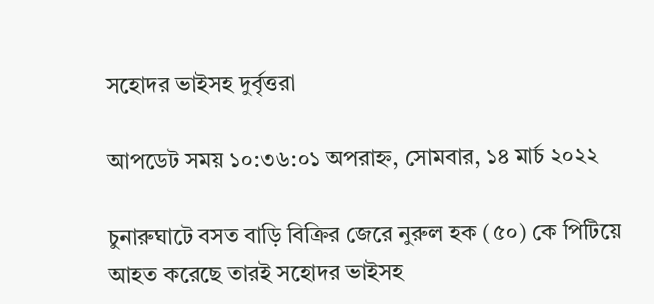সহোদর ভাইসহ দুর্বৃত্তরা

আপডেট সময় ১০:৩৬:০১ অপরাহ্ন, সোমবার, ১৪ মার্চ ২০২২

চুনারুঘাটে বসত বাড়ি বিক্রির জেরে নুরুল হক (৫০) কে পিটিয়ে আহত করেছে তারই সহোদর ভাইসহ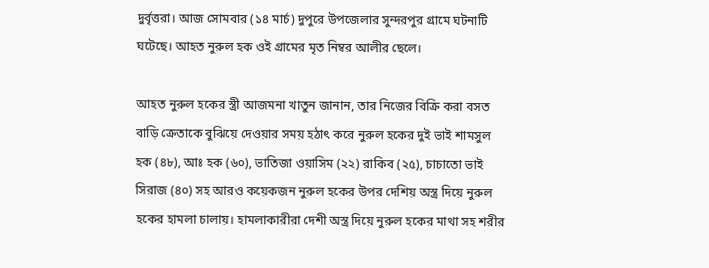দুর্বৃত্তরা। আজ সোমবার (১৪ মার্চ) দুপুরে উপজেলার সুন্দরপুর গ্রামে ঘটনাটি ঘটেছে। আহত নুরুল হক ওই গ্রামের মৃত নিম্বর আলীর ছেলে।

আহত নুরুল হকের স্ত্রী আজমনা খাতুন জানান, তার নিজের বিক্রি করা বসত বাড়ি ক্রেতাকে বুঝিয়ে দেওয়ার সময় হঠাৎ করে নুরুল হকের দুই ভাই শামসুল হক (৪৮), আঃ হক (৬০), ভাতিজা ওয়াসিম (২২) রাকিব (২৫), চাচাতো ভাই সিরাজ (৪০) সহ আরও কয়েকজন নুরুল হকের উপর দেশিয় অস্ত্র দিয়ে নুরুল হকের হামলা চালায়। হামলাকারীরা দেশী অস্ত্র দিয়ে নুরুল হকের মাথা সহ শরীর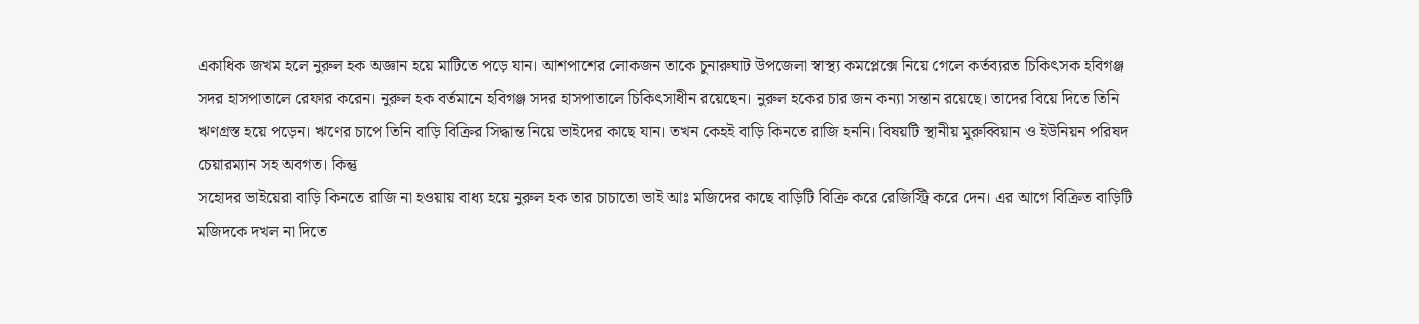একাধিক জখম হলে নুরুল হক অজ্ঞান হয়ে মাটিতে পড়ে যান। আশপাশের লোকজন তাকে চুনারুঘাট উপজেলা স্বাস্থ্য কমপ্লেক্সে নিয়ে গেলে কর্তব্যরত চিকিৎসক হবিগঞ্জ সদর হাসপাতালে রেফার করেন। নুরুল হক বর্তমানে হবিগঞ্জ সদর হাসপাতালে চিকিৎসাধীন রয়েছেন। নুরুল হকের চার জন কন্যা সন্তান রয়েছে। তাদের বিয়ে দিতে তিনি ঋণগ্রস্ত হয়ে পড়েন। ঋণের চাপে তিনি বাড়ি বিক্রির সিদ্ধান্ত নিয়ে ভাইদের কাছে যান। তখন কেহই বাড়ি কিনতে রাজি হননি। বিষয়টি স্থানীয় মুরুব্বিয়ান ও ইউনিয়ন পরিষদ চেয়ারম্যান সহ অবগত। কিন্তু
সহোদর ভাইয়েরা বাড়ি কিনতে রাজি না হওয়ায় বাধ্য হয়ে নুরুল হক তার চাচাতো ভাই আঃ মজিদের কাছে বাড়িটি বিক্রি করে রেজিস্ট্রি করে দেন। এর আগে বিক্রিত বাড়িটি মজিদকে দখল না দিতে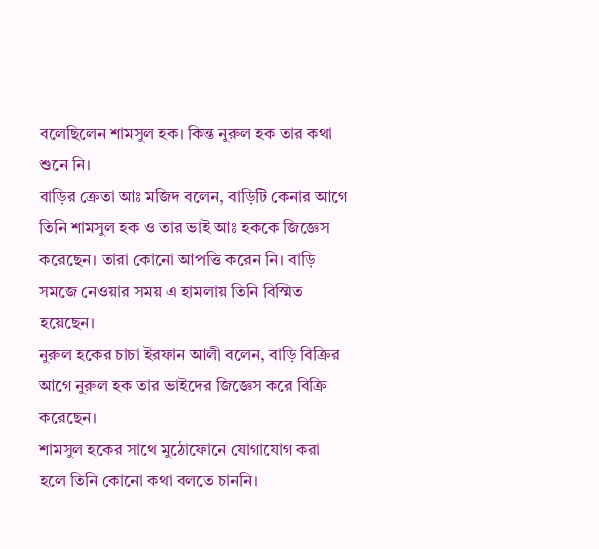বলেছিলেন শামসুল হক। কিন্ত নুরুল হক তার কথা শুনে নি।
বাড়ির ক্রেতা আঃ মজিদ বলেন, বাড়িটি কেনার আগে তিনি শামসুল হক ও তার ভাই আঃ হককে জিজ্ঞেস করেছেন। তারা কোনো আপত্তি করেন নি। বাড়ি সমজে নেওয়ার সময় এ হামলায় তিনি বিস্মিত হয়েছেন।
নুরুল হকের চাচা ইরফান আলী বলেন, বাড়ি বিক্রির আগে নুরুল হক তার ভাইদের জিজ্ঞেস করে বিক্রি করেছেন।
শামসুল হকের সাথে মুঠোফোনে যোগাযোগ করা হলে তিনি কোনো কথা বলতে চাননি।